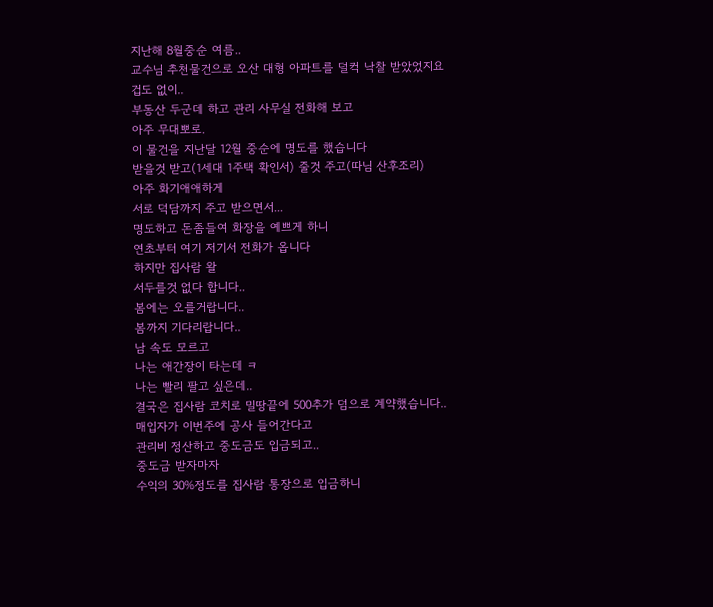지난해 8월중순 여름..
교수님 추천물건으로 오산 대형 아파트를 덜컥 낙찰 받았었지요
겁도 없이..
부동산 두군데 하고 관리 사무실 전화해 보고
아주 무대뽀로.
이 물건을 지난달 12월 중순에 명도를 했습니다
받을것 받고(1세대 1주택 확인서) 줄것 주고(따님 산후조리)
아주 화기애애하게
서로 덕담까지 주고 받으면서...
명도하고 돈좀들여 화장을 예쁘게 하니
연초부터 여기 저기서 전화가 옵니다
하지만 집사람 왈
서두를것 없다 합니다..
봄에는 오를거랍니다..
봄까지 기다리랍니다..
남 속도 모르고
나는 애간장이 타는데 ㅋ
나는 빨리 팔고 싶은데..
결국은 집사람 코치로 밀땅끝에 500추가 덤으로 계약했습니다..
매입자가 이번주에 공사 들어간다고
관리비 정산하고 중도금도 입금되고..
중도금 받자마자
수익의 30%정도를 집사람 통장으로 입금하니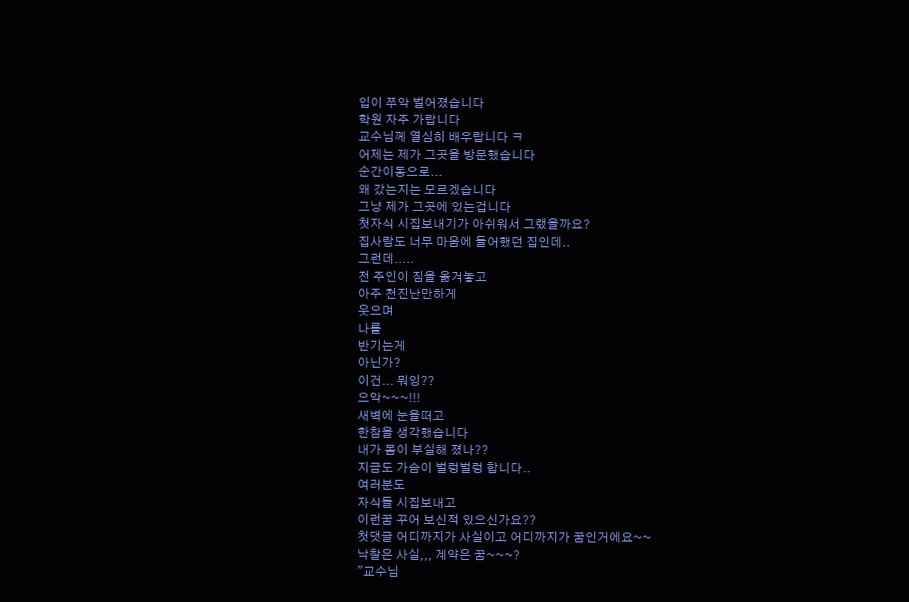입이 쭈악 벌어졌습니다
학원 자주 가랍니다
교수님께 열심히 배우랍니다 ㅋ
어제는 제가 그곳을 방문했습니다
순간이동으로...
왜 갔는지는 모르겠습니다
그냥 제가 그곳에 있는겁니다
첫자식 시집보내기가 아쉬워서 그랬을까요?
집사람도 너무 마음에 들어했던 집인데..
그런데.....
전 주인이 짐을 옮겨놓고
아주 천진난만하게
웃으며
나를
반기는게
아닌가?
이건... 뭐잉??
으악~~~!!!
새벽에 눈을떠고
한참을 생각했습니다
내가 몸이 부실해 졌나??
지금도 가슴이 벌렁벌렁 합니다..
여러분도
자식들 시집보내고
이런꿈 꾸어 보신적 있으신가요??
첫댓글 어디까지가 사실이고 어디까지가 꿈인거에요~~
낙찰은 사실,,, 계약은 꿈~~~?
"교수님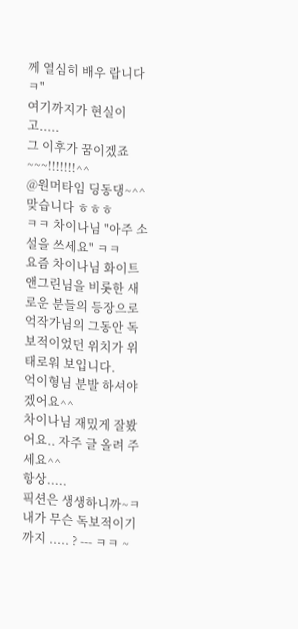께 열심히 배우 랍니다ㅋ"
여기까지가 현실이고.....
그 이후가 꿈이겠죠~~~!!!!!!!^^
@원머타임 딩동댕~^^
맞습니다 ㅎㅎㅎ
ㅋㅋ 차이나님 "아주 소설을 쓰세요" ㅋㅋ
요즘 차이나님 화이트앤그린님을 비롯한 새로운 분들의 등장으로
억작가님의 그동안 독보적이었던 위치가 위태로워 보입니다.
억이형님 분발 하셔야겠어요^^
차이나님 재밌게 잘봤어요.. 자주 글 올려 주세요^^
항상.....
픽션은 생생하니까~ㅋ
내가 무슨 독보적이기까지 ..... ? --- ㅋㅋ ~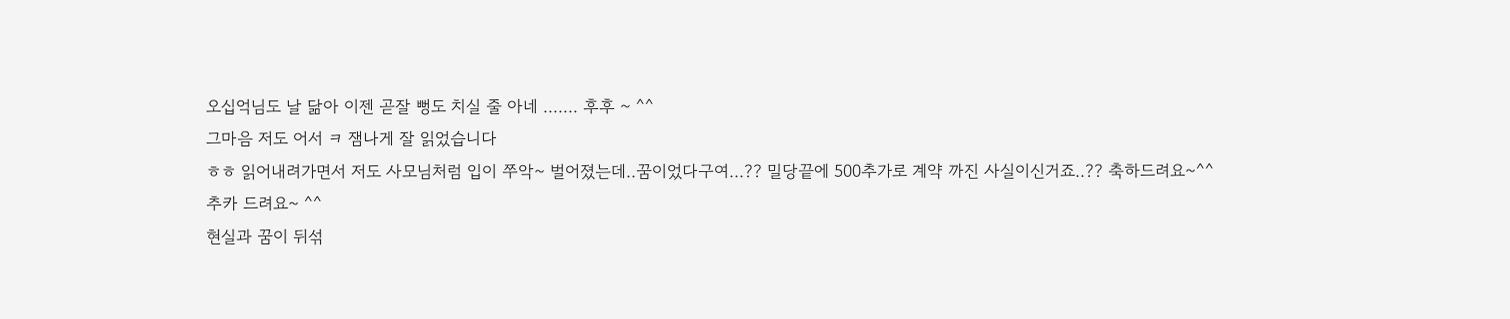오십억님도 날 닮아 이젠 곧잘 뻥도 치실 줄 아네 ....... 후후 ~ ^^
그마음 저도 어서 ㅋ 잼나게 잘 읽었습니다
ㅎㅎ 읽어내려가면서 저도 사모님처럼 입이 쭈악~ 벌어졌는데..꿈이었다구여...?? 밀당끝에 500추가로 계약 까진 사실이신거죠..?? 축하드려요~^^
추카 드려요~ ^^
현실과 꿈이 뒤섞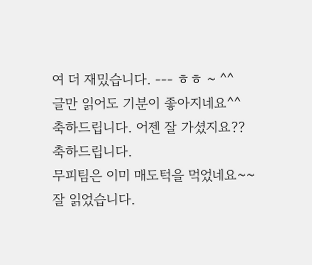여 더 재밌습니다. --- ㅎㅎ ~ ^^
글만 읽어도 기분이 좋아지네요^^
축하드립니다. 어젠 잘 가셨지요??
축하드립니다.
무피팀은 이미 매도턱을 먹었네요~~
잘 읽었습니다.